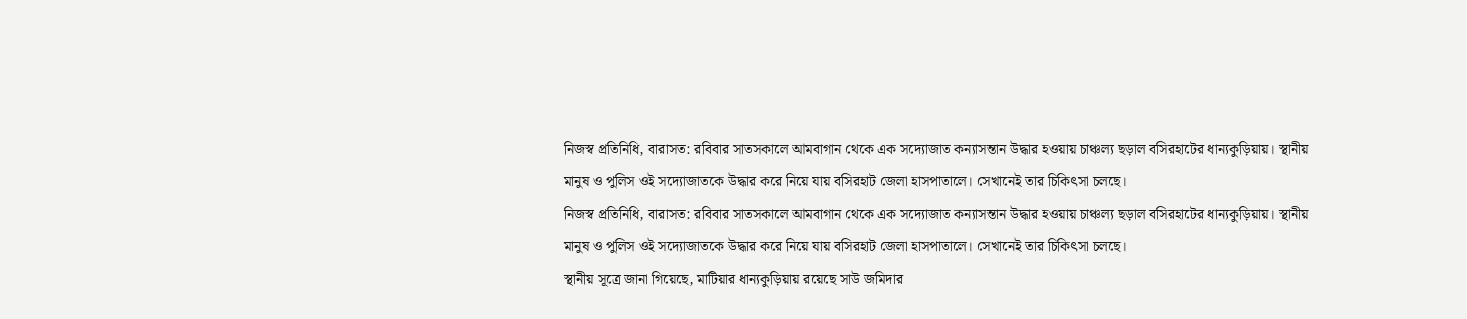নিজস্ব প্রতিনিধি, বারাসত: রবিবার সাতসকালে আমবাগান থেকে এক সদ্যোজাত কন্যাসন্তান উদ্ধার হওয়ায় চাঞ্চল্য ছড়াল বসিরহাটের ধান্যকুড়িয়ায়। স্থানীয় মানুষ ও পুলিস ওই সদ্যোজাতকে উদ্ধার করে নিয়ে যায় বসিরহাট জেলা হাসপাতালে। সেখানেই তার চিকিৎসা চলছে।
নিজস্ব প্রতিনিধি, বারাসত: রবিবার সাতসকালে আমবাগান থেকে এক সদ্যোজাত কন্যাসন্তান উদ্ধার হওয়ায় চাঞ্চল্য ছড়াল বসিরহাটের ধান্যকুড়িয়ায়। স্থানীয় মানুষ ও পুলিস ওই সদ্যোজাতকে উদ্ধার করে নিয়ে যায় বসিরহাট জেলা হাসপাতালে। সেখানেই তার চিকিৎসা চলছে।
স্থানীয় সূত্রে জানা গিয়েছে, মাটিয়ার ধান্যকুড়িয়ায় রয়েছে সাউ জমিদার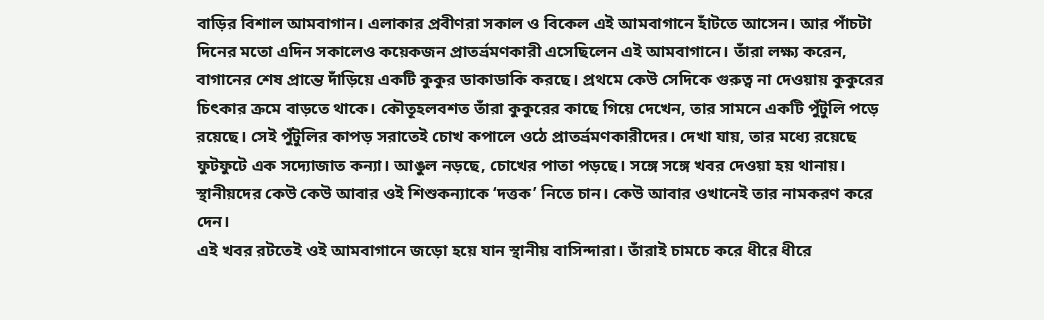বাড়ির বিশাল আমবাগান। এলাকার প্রবীণরা সকাল ও বিকেল এই আমবাগানে হাঁটতে আসেন। আর পাঁচটা দিনের মতো এদিন সকালেও কয়েকজন প্রাতর্ভ্রমণকারী এসেছিলেন এই আমবাগানে। তাঁরা লক্ষ্য করেন, বাগানের শেষ প্রান্তে দাঁড়িয়ে একটি কুকুর ডাকাডাকি করছে। প্রথমে কেউ সেদিকে গুরুত্ব না দেওয়ায় কুকুরের চিৎকার ক্রমে বাড়তে থাকে। কৌতূহলবশত তাঁরা কুকুরের কাছে গিয়ে দেখেন, তার সামনে একটি পুঁটুলি পড়ে রয়েছে। সেই পুঁটুলির কাপড় সরাতেই চোখ কপালে ওঠে প্রাতর্ভ্রমণকারীদের। দেখা যায়, তার মধ্যে রয়েছে ফুটফুটে এক সদ্যোজাত কন্যা। আঙুল নড়ছে, চোখের পাতা পড়ছে। সঙ্গে সঙ্গে খবর দেওয়া হয় থানায়। স্থানীয়দের কেউ কেউ আবার ওই শিশুকন্যাকে ‘দত্তক’ নিতে চান। কেউ আবার ওখানেই তার নামকরণ করে দেন।
এই খবর রটতেই ওই আমবাগানে জড়ো হয়ে যান স্থানীয় বাসিন্দারা। তাঁরাই চামচে করে ধীরে ধীরে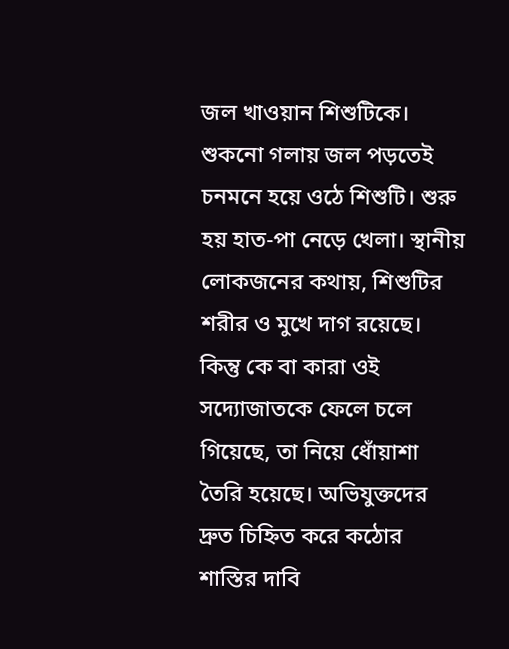জল খাওয়ান শিশুটিকে। শুকনো গলায় জল পড়তেই চনমনে হয়ে ওঠে শিশুটি। শুরু হয় হাত-পা নেড়ে খেলা। স্থানীয় লোকজনের কথায়, শিশুটির শরীর ও মুখে দাগ রয়েছে। কিন্তু কে বা কারা ওই সদ্যোজাতকে ফেলে চলে গিয়েছে, তা নিয়ে ধোঁয়াশা তৈরি হয়েছে। অভিযুক্তদের দ্রুত চিহ্নিত করে কঠোর শাস্তির দাবি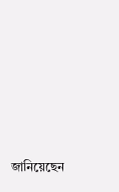জানিয়েছেন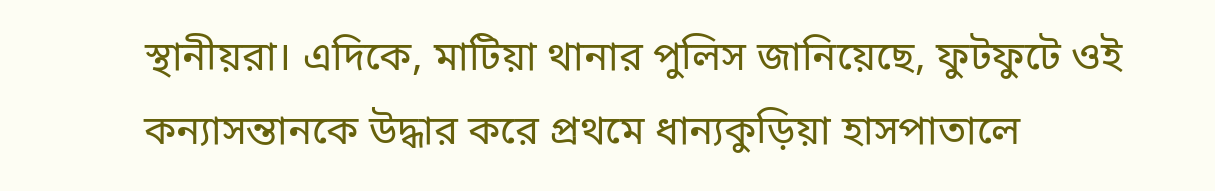স্থানীয়রা। এদিকে, মাটিয়া থানার পুলিস জানিয়েছে, ফুটফুটে ওই কন্যাসন্তানকে উদ্ধার করে প্রথমে ধান্যকুড়িয়া হাসপাতালে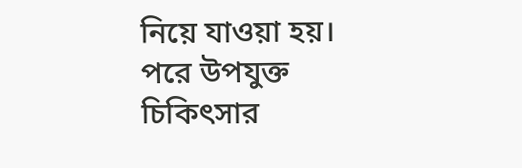নিয়ে যাওয়া হয়। পরে উপযুক্ত চিকিৎসার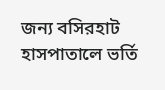জন্য বসিরহাট হাসপাতালে ভর্তি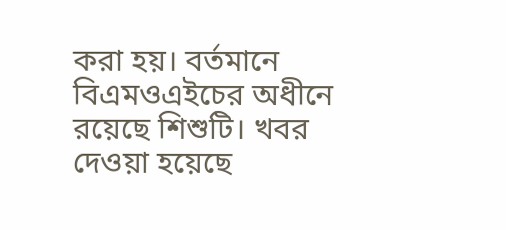করা হয়। বর্তমানে বিএমওএইচের অধীনে রয়েছে শিশুটি। খবর দেওয়া হয়েছে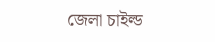জেলা চাইল্ড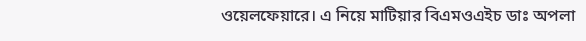ওয়েলফেয়ারে। এ নিয়ে মাটিয়ার বিএমওএইচ ডাঃ অপলা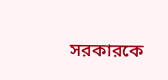সরকারকে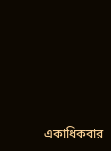একাধিকবার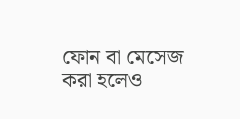ফোন বা মেসেজ করা হলেও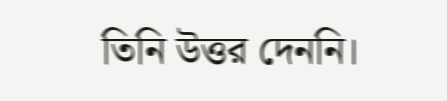তিনি উত্তর দেননি।